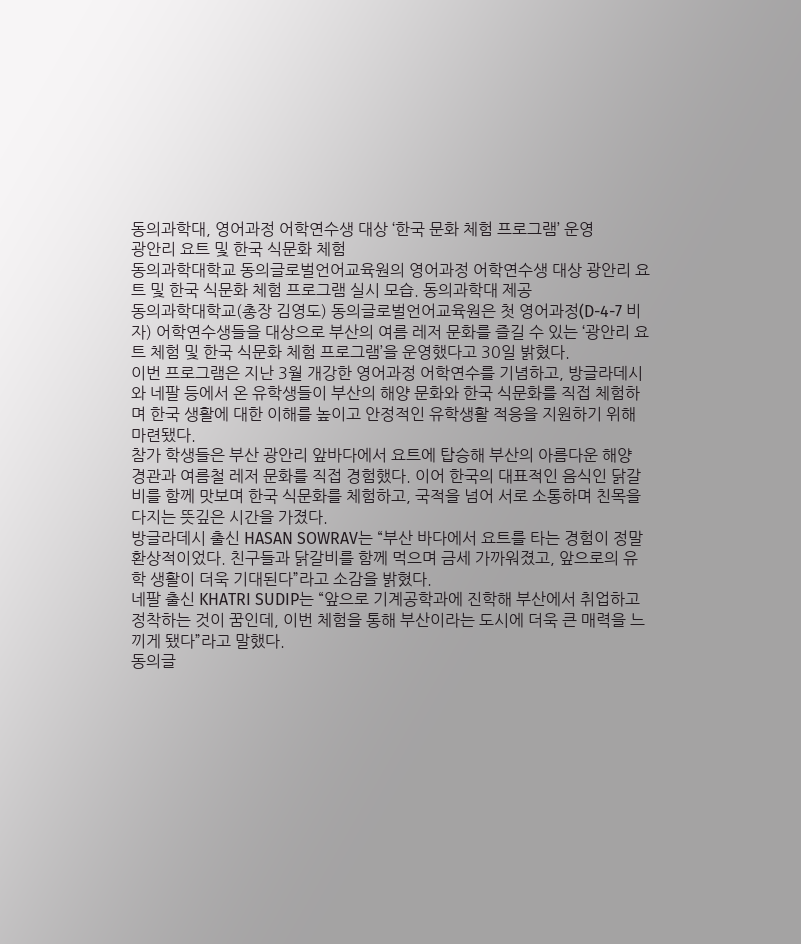동의과학대, 영어과정 어학연수생 대상 ‘한국 문화 체험 프로그램’ 운영
광안리 요트 및 한국 식문화 체험
동의과학대학교 동의글로벌언어교육원의 영어과정 어학연수생 대상 광안리 요트 및 한국 식문화 체험 프로그램 실시 모습. 동의과학대 제공
동의과학대학교(총장 김영도) 동의글로벌언어교육원은 첫 영어과정(D-4-7 비자) 어학연수생들을 대상으로 부산의 여름 레저 문화를 즐길 수 있는 ‘광안리 요트 체험 및 한국 식문화 체험 프로그램’을 운영했다고 30일 밝혔다.
이번 프로그램은 지난 3월 개강한 영어과정 어학연수를 기념하고, 방글라데시와 네팔 등에서 온 유학생들이 부산의 해양 문화와 한국 식문화를 직접 체험하며 한국 생활에 대한 이해를 높이고 안정적인 유학생활 적응을 지원하기 위해 마련됐다.
참가 학생들은 부산 광안리 앞바다에서 요트에 탑승해 부산의 아름다운 해양 경관과 여름철 레저 문화를 직접 경험했다. 이어 한국의 대표적인 음식인 닭갈비를 함께 맛보며 한국 식문화를 체험하고, 국적을 넘어 서로 소통하며 친목을 다지는 뜻깊은 시간을 가졌다.
방글라데시 출신 HASAN SOWRAV는 “부산 바다에서 요트를 타는 경험이 정말 환상적이었다. 친구들과 닭갈비를 함께 먹으며 금세 가까워졌고, 앞으로의 유학 생활이 더욱 기대된다”라고 소감을 밝혔다.
네팔 출신 KHATRI SUDIP는 “앞으로 기계공학과에 진학해 부산에서 취업하고 정착하는 것이 꿈인데, 이번 체험을 통해 부산이라는 도시에 더욱 큰 매력을 느끼게 됐다”라고 말했다.
동의글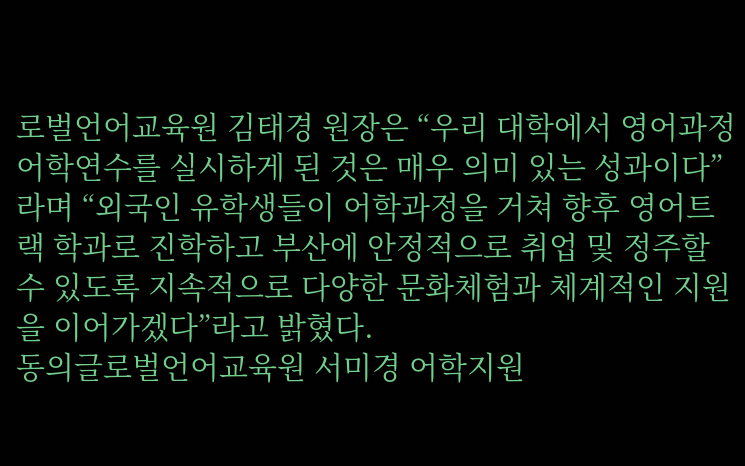로벌언어교육원 김태경 원장은 “우리 대학에서 영어과정 어학연수를 실시하게 된 것은 매우 의미 있는 성과이다”라며 “외국인 유학생들이 어학과정을 거쳐 향후 영어트랙 학과로 진학하고 부산에 안정적으로 취업 및 정주할 수 있도록 지속적으로 다양한 문화체험과 체계적인 지원을 이어가겠다”라고 밝혔다.
동의글로벌언어교육원 서미경 어학지원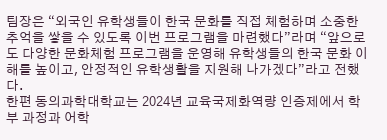팀장은 “외국인 유학생들이 한국 문화를 직접 체험하며 소중한 추억을 쌓을 수 있도록 이번 프로그램을 마련했다”라며 “앞으로도 다양한 문화체험 프로그램을 운영해 유학생들의 한국 문화 이해를 높이고, 안정적인 유학생활을 지원해 나가겠다”라고 전했다.
한편 동의과학대학교는 2024년 교육국제화역량 인증제에서 학부 과정과 어학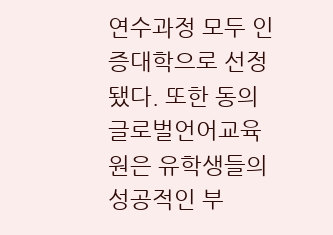연수과정 모두 인증대학으로 선정됐다. 또한 동의글로벌언어교육원은 유학생들의 성공적인 부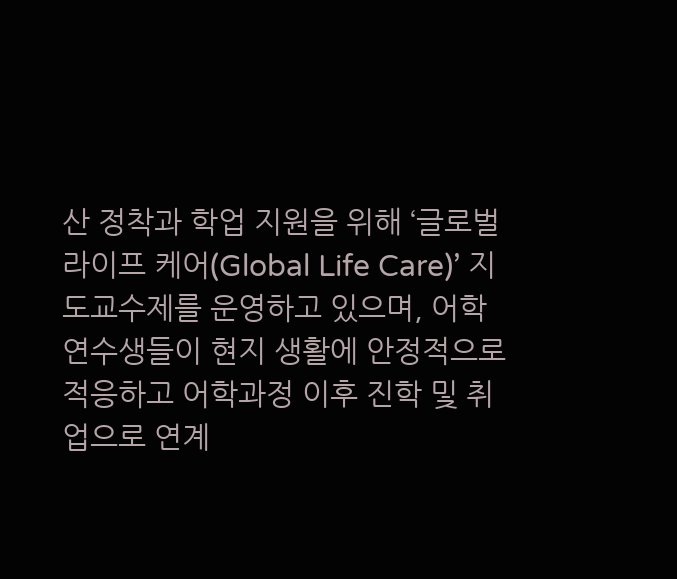산 정착과 학업 지원을 위해 ‘글로벌 라이프 케어(Global Life Care)’ 지도교수제를 운영하고 있으며, 어학연수생들이 현지 생활에 안정적으로 적응하고 어학과정 이후 진학 및 취업으로 연계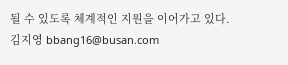될 수 있도록 체계적인 지원을 이어가고 있다.
김지영 bbang16@busan.com